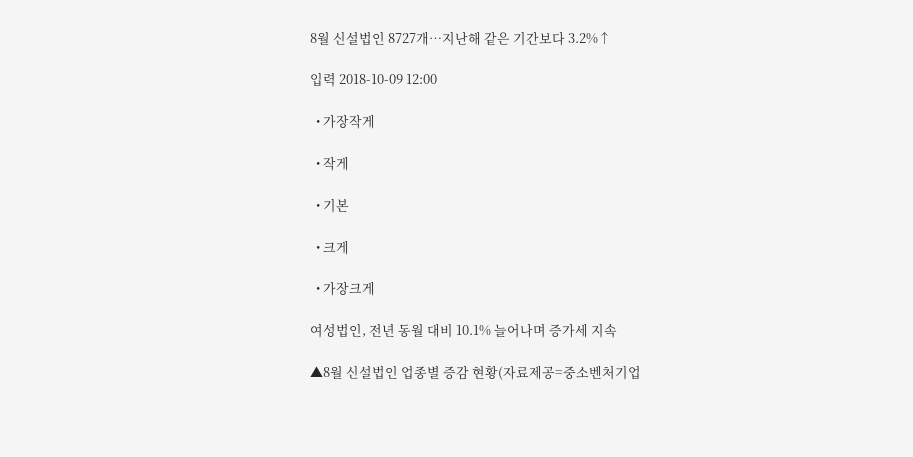8월 신설법인 8727개…지난해 같은 기간보다 3.2%↑

입력 2018-10-09 12:00

  • 가장작게

  • 작게

  • 기본

  • 크게

  • 가장크게

여성법인, 전년 동월 대비 10.1% 늘어나며 증가세 지속

▲8월 신설법인 업종별 증감 현황(자료제공=중소벤처기업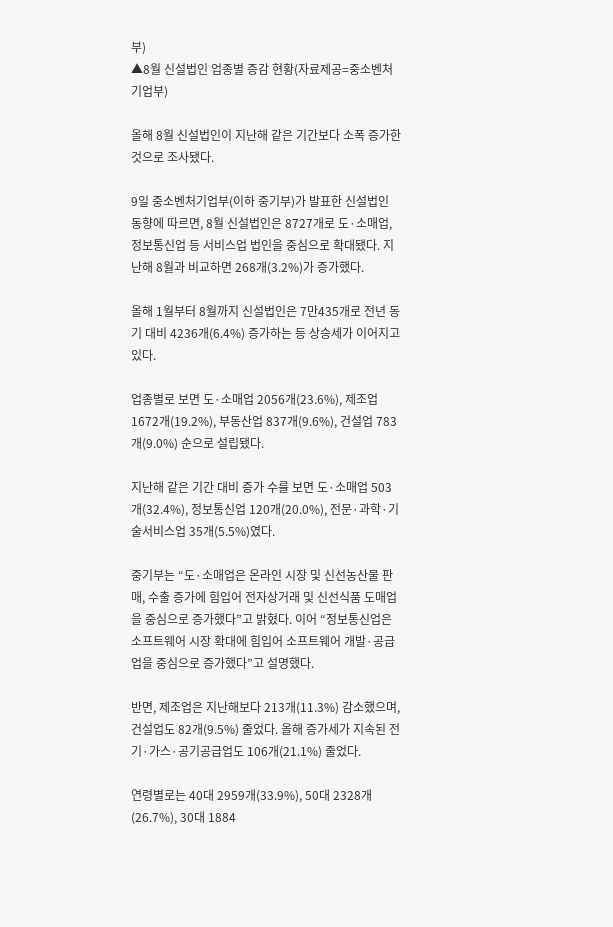부)
▲8월 신설법인 업종별 증감 현황(자료제공=중소벤처기업부)

올해 8월 신설법인이 지난해 같은 기간보다 소폭 증가한 것으로 조사됐다.

9일 중소벤처기업부(이하 중기부)가 발표한 신설법인 동향에 따르면, 8월 신설법인은 8727개로 도·소매업, 정보통신업 등 서비스업 법인을 중심으로 확대됐다. 지난해 8월과 비교하면 268개(3.2%)가 증가했다.

올해 1월부터 8월까지 신설법인은 7만435개로 전년 동기 대비 4236개(6.4%) 증가하는 등 상승세가 이어지고 있다.

업종별로 보면 도·소매업 2056개(23.6%), 제조업 1672개(19.2%), 부동산업 837개(9.6%), 건설업 783개(9.0%) 순으로 설립됐다.

지난해 같은 기간 대비 증가 수를 보면 도·소매업 503개(32.4%), 정보통신업 120개(20.0%), 전문·과학·기술서비스업 35개(5.5%)였다.

중기부는 “도·소매업은 온라인 시장 및 신선농산물 판매, 수출 증가에 힘입어 전자상거래 및 신선식품 도매업을 중심으로 증가했다”고 밝혔다. 이어 “정보통신업은 소프트웨어 시장 확대에 힘입어 소프트웨어 개발·공급업을 중심으로 증가했다”고 설명했다.

반면, 제조업은 지난해보다 213개(11.3%) 감소했으며, 건설업도 82개(9.5%) 줄었다. 올해 증가세가 지속된 전기·가스·공기공급업도 106개(21.1%) 줄었다.

연령별로는 40대 2959개(33.9%), 50대 2328개(26.7%), 30대 1884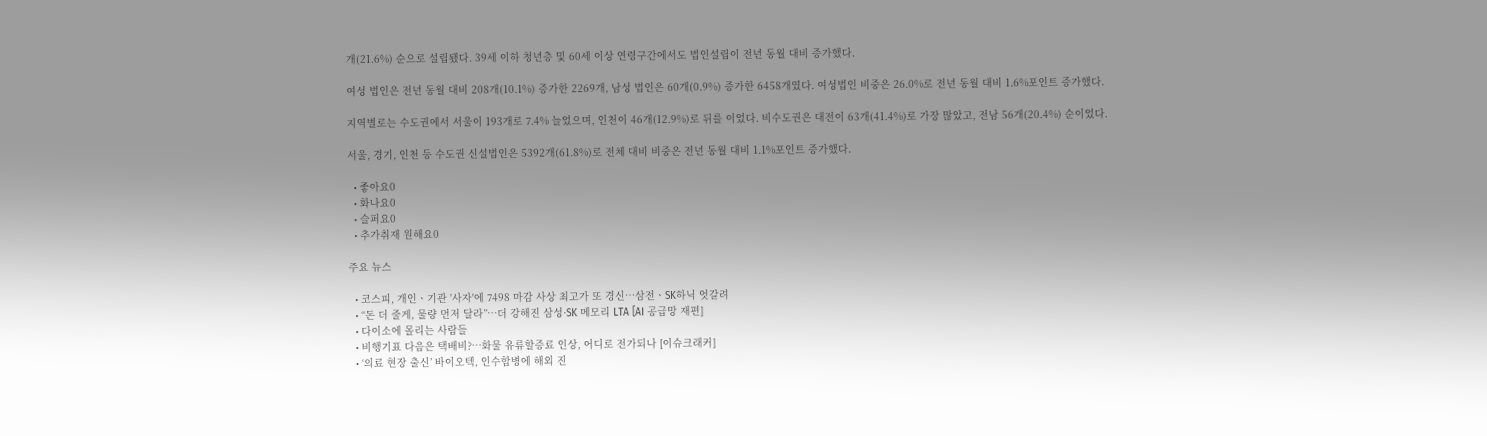개(21.6%) 순으로 설립됐다. 39세 이하 청년층 및 60세 이상 연령구간에서도 법인설립이 전년 동월 대비 증가했다.

여성 법인은 전년 동월 대비 208개(10.1%) 증가한 2269개, 남성 법인은 60개(0.9%) 증가한 6458개였다. 여성법인 비중은 26.0%로 전년 동월 대비 1.6%포인트 증가했다.

지역별로는 수도권에서 서울이 193개로 7.4% 늘었으며, 인천이 46개(12.9%)로 뒤를 이었다. 비수도권은 대전이 63개(41.4%)로 가장 많았고, 전남 56개(20.4%) 순이었다.

서울, 경기, 인천 등 수도권 신설법인은 5392개(61.8%)로 전체 대비 비중은 전년 동월 대비 1.1%포인트 증가했다.

  • 좋아요0
  • 화나요0
  • 슬퍼요0
  • 추가취재 원해요0

주요 뉴스

  • 코스피, 개인ㆍ기관 '사자'에 7498 마감 사상 최고가 또 경신⋯삼전ㆍSK하닉 엇갈려
  • “돈 더 줄게, 물량 먼저 달라”…더 강해진 삼성·SK 메모리 LTA [AI 공급망 재편]
  • 다이소에 몰리는 사람들
  • 비행기표 다음은 택배비?⋯화물 유류할증료 인상, 어디로 전가되나 [이슈크래커]
  • ‘의료 현장 출신’ 바이오텍, 인수합병에 해외 진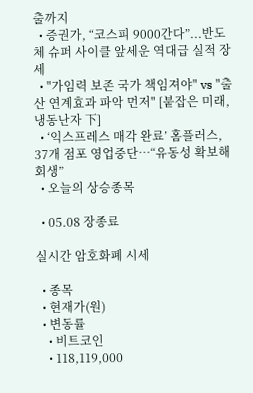출까지
  • 증권가, “코스피 9000간다”...반도체 슈퍼 사이클 앞세운 역대급 실적 장세
  • "가임력 보존 국가 책임져야" vs "출산 연계효과 파악 먼저" [붙잡은 미래, 냉동난자 下]
  • ‘익스프레스 매각 완료’ 홈플러스, 37개 점포 영업중단⋯“유동성 확보해 회생”
  • 오늘의 상승종목

  • 05.08 장종료

실시간 암호화폐 시세

  • 종목
  • 현재가(원)
  • 변동률
    • 비트코인
    • 118,119,000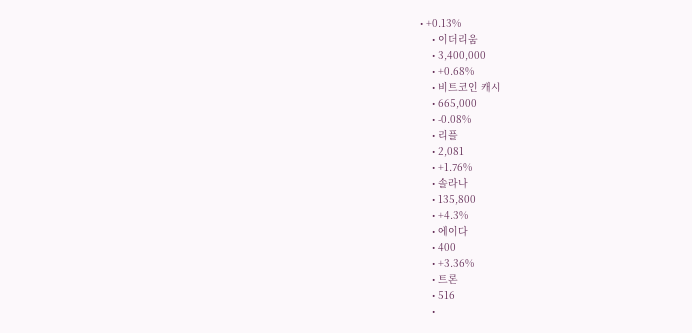• +0.13%
    • 이더리움
    • 3,400,000
    • +0.68%
    • 비트코인 캐시
    • 665,000
    • -0.08%
    • 리플
    • 2,081
    • +1.76%
    • 솔라나
    • 135,800
    • +4.3%
    • 에이다
    • 400
    • +3.36%
    • 트론
    • 516
    •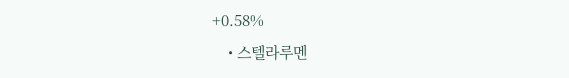+0.58%
    • 스텔라루멘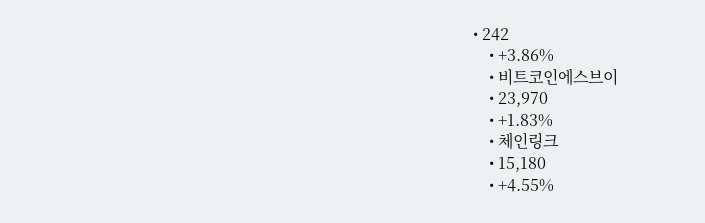• 242
    • +3.86%
    • 비트코인에스브이
    • 23,970
    • +1.83%
    • 체인링크
    • 15,180
    • +4.55%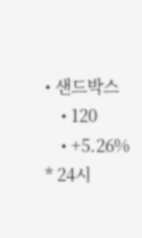• 샌드박스
    • 120
    • +5.26%
* 24시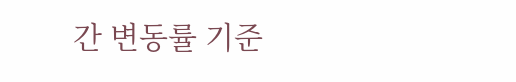간 변동률 기준